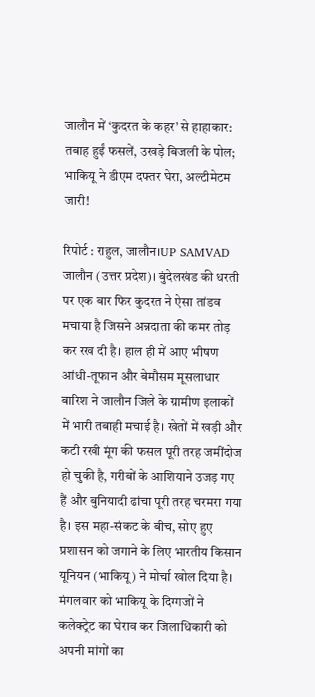जालौन में ‘कुदरत के कहर’ से हाहाकार: तबाह हुईं फसलें, उखड़े बिजली के पोल; भाकियू ने डीएम दफ्तर घेरा, अल्टीमेटम जारी!

रिपोर्ट : राहुल, जालौन।UP SAMVAD
जालौन (उत्तर प्रदेश)। बुंदेलखंड की धरती पर एक बार फिर कुदरत ने ऐसा तांडव मचाया है जिसने अन्नदाता की कमर तोड़ कर रख दी है। हाल ही में आए भीषण आंधी-तूफान और बेमौसम मूसलाधार बारिश ने जालौन जिले के ग्रामीण इलाकों में भारी तबाही मचाई है। खेतों में खड़ी और कटी रखी मूंग की फसल पूरी तरह जमींदोज हो चुकी है, गरीबों के आशियाने उजड़ गए हैं और बुनियादी ढांचा पूरी तरह चरमरा गया है। इस महा-संकट के बीच, सोए हुए प्रशासन को जगाने के लिए भारतीय किसान यूनियन (भाकियू) ने मोर्चा खोल दिया है। मंगलवार को भाकियू के दिग्गजों ने कलेक्ट्रेट का घेराव कर जिलाधिकारी को अपनी मांगों का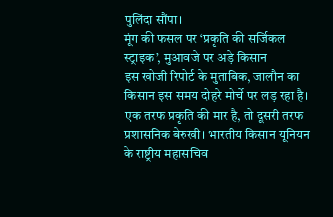पुलिंदा सौंपा।
मूंग की फसल पर ‘प्रकृति की सर्जिकल स्ट्राइक’, मुआवजे पर अड़े किसान
इस खोजी रिपोर्ट के मुताबिक, जालौन का किसान इस समय दोहरे मोर्चे पर लड़ रहा है। एक तरफ प्रकृति की मार है, तो दूसरी तरफ प्रशासनिक बेरुखी। भारतीय किसान यूनियन के राष्ट्रीय महासचिव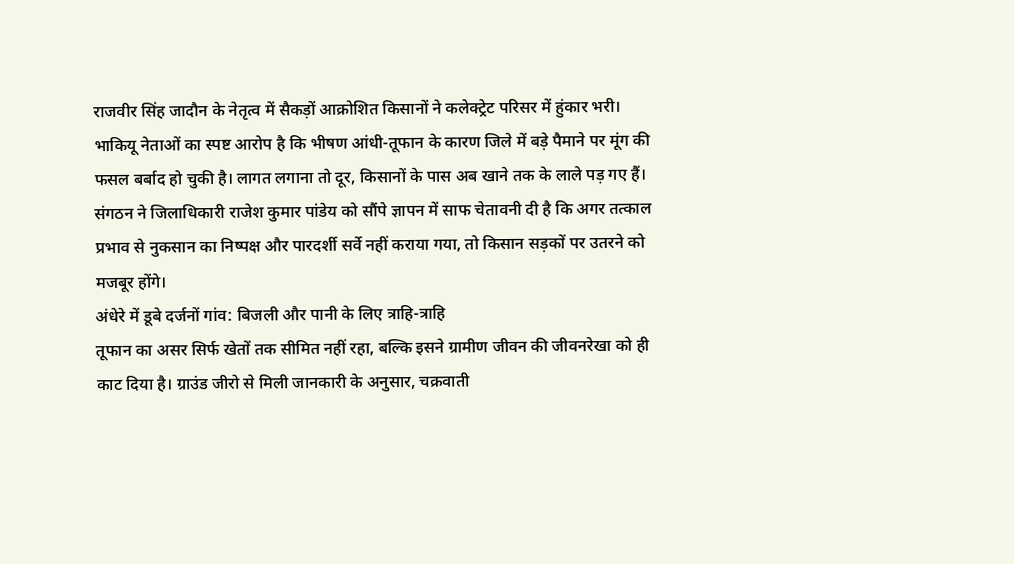राजवीर सिंह जादौन के नेतृत्व में सैकड़ों आक्रोशित किसानों ने कलेक्ट्रेट परिसर में हुंकार भरी।
भाकियू नेताओं का स्पष्ट आरोप है कि भीषण आंधी-तूफान के कारण जिले में बड़े पैमाने पर मूंग की फसल बर्बाद हो चुकी है। लागत लगाना तो दूर, किसानों के पास अब खाने तक के लाले पड़ गए हैं। संगठन ने जिलाधिकारी राजेश कुमार पांडेय को सौंपे ज्ञापन में साफ चेतावनी दी है कि अगर तत्काल प्रभाव से नुकसान का निष्पक्ष और पारदर्शी सर्वे नहीं कराया गया, तो किसान सड़कों पर उतरने को मजबूर होंगे।
अंधेरे में डूबे दर्जनों गांव: बिजली और पानी के लिए त्राहि-त्राहि
तूफान का असर सिर्फ खेतों तक सीमित नहीं रहा, बल्कि इसने ग्रामीण जीवन की जीवनरेखा को ही काट दिया है। ग्राउंड जीरो से मिली जानकारी के अनुसार, चक्रवाती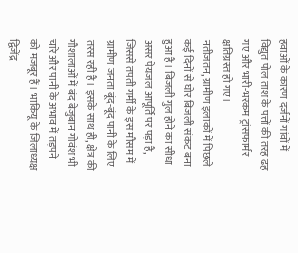हवाओं के कारण दर्जनों गांवों में विद्युत पोल ताश के पत्तों की तरह ढह गए और भारी-भरकम ट्रांसफार्मर क्षतिग्रस्त हो गए।
नतीजतन, ग्रामीण इलाकों में पिछले कई दिनों से घोर बिजली संकट बना हुआ है। बिजली गुल होने का सीधा असर पेयजल आपूर्ति पर पड़ा है, जिससे तपती गर्मी के इस मौसम में ग्रामीण जनता बूंद-बूंद पानी के लिए तरस रही है। इसके साथ ही, क्षेत्र की गौशालाओं में बंद बेजुबान गोवंश भी चारे और पानी के अभाव में तड़पने को मजबूर हैं। भाकियू के जिलाध्यक्ष द्विजेंद्र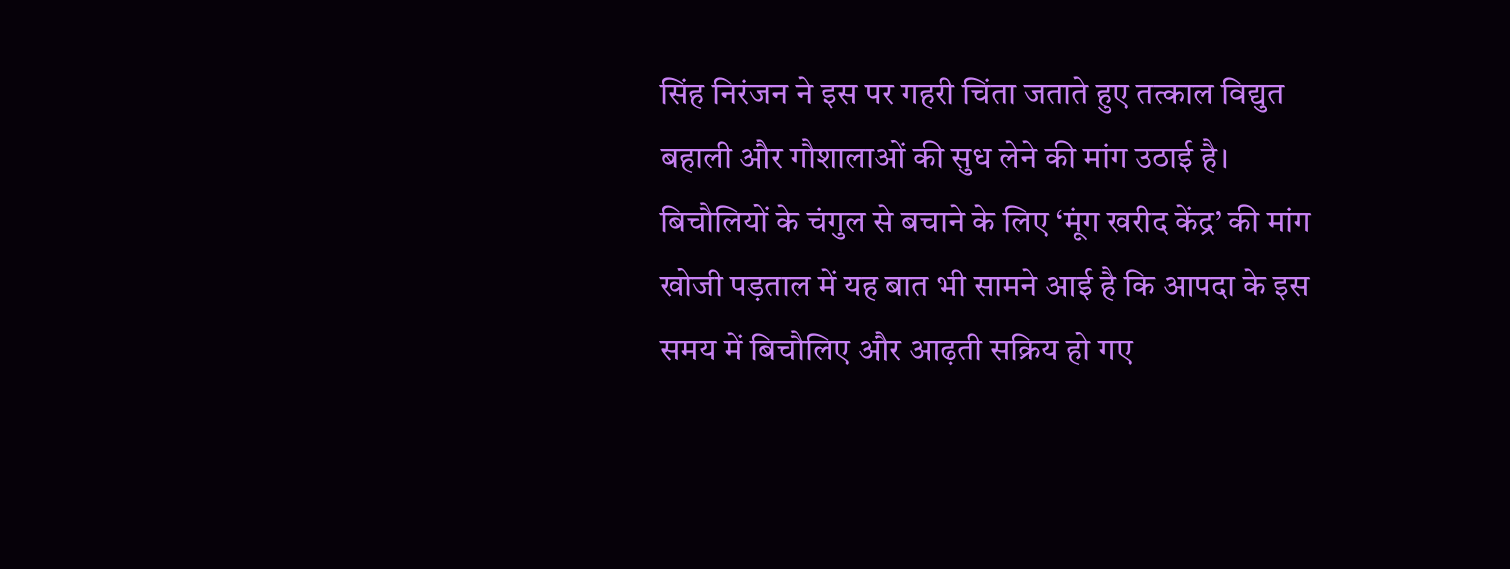सिंह निरंजन ने इस पर गहरी चिंता जताते हुए तत्काल विद्युत बहाली और गौशालाओं की सुध लेने की मांग उठाई है।
बिचौलियों के चंगुल से बचाने के लिए ‘मूंग खरीद केंद्र’ की मांग
खोजी पड़ताल में यह बात भी सामने आई है कि आपदा के इस समय में बिचौलिए और आढ़ती सक्रिय हो गए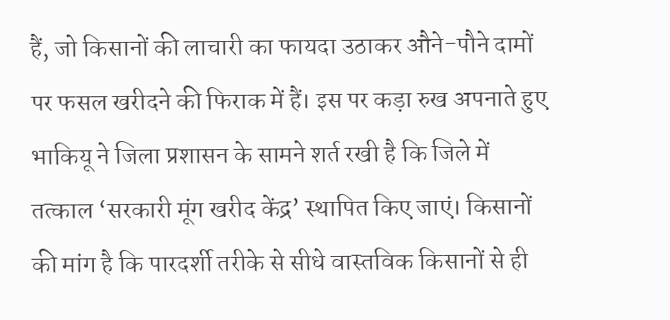हैं, जो किसानों की लाचारी का फायदा उठाकर औने-पौने दामों पर फसल खरीदने की फिराक में हैं। इस पर कड़ा रुख अपनाते हुए भाकियू ने जिला प्रशासन के सामने शर्त रखी है कि जिले में तत्काल ‘सरकारी मूंग खरीद केंद्र’ स्थापित किए जाएं। किसानों की मांग है कि पारदर्शी तरीके से सीधे वास्तविक किसानों से ही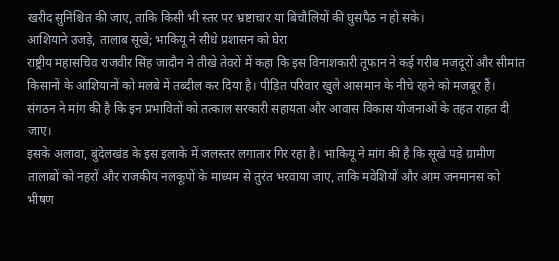खरीद सुनिश्चित की जाए, ताकि किसी भी स्तर पर भ्रष्टाचार या बिचौलियों की घुसपैठ न हो सके।
आशियाने उजड़े, तालाब सूखे; भाकियू ने सीधे प्रशासन को घेरा
राष्ट्रीय महासचिव राजवीर सिंह जादौन ने तीखे तेवरों में कहा कि इस विनाशकारी तूफान ने कई गरीब मजदूरों और सीमांत किसानों के आशियानों को मलबे में तब्दील कर दिया है। पीड़ित परिवार खुले आसमान के नीचे रहने को मजबूर हैं। संगठन ने मांग की है कि इन प्रभावितों को तत्काल सरकारी सहायता और आवास विकास योजनाओं के तहत राहत दी जाए।
इसके अलावा, बुंदेलखंड के इस इलाके में जलस्तर लगातार गिर रहा है। भाकियू ने मांग की है कि सूखे पड़े ग्रामीण तालाबों को नहरों और राजकीय नलकूपों के माध्यम से तुरंत भरवाया जाए, ताकि मवेशियों और आम जनमानस को भीषण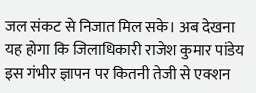जल संकट से निजात मिल सके। अब देखना यह होगा कि जिलाधिकारी राजेश कुमार पांडेय इस गंभीर ज्ञापन पर कितनी तेजी से एक्शन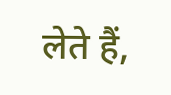लेते हैं,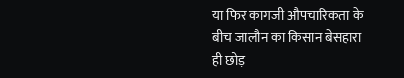या फिर कागजी औपचारिकता के बीच जालौन का किसान बेसहारा ही छोड़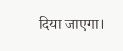दिया जाएगा।